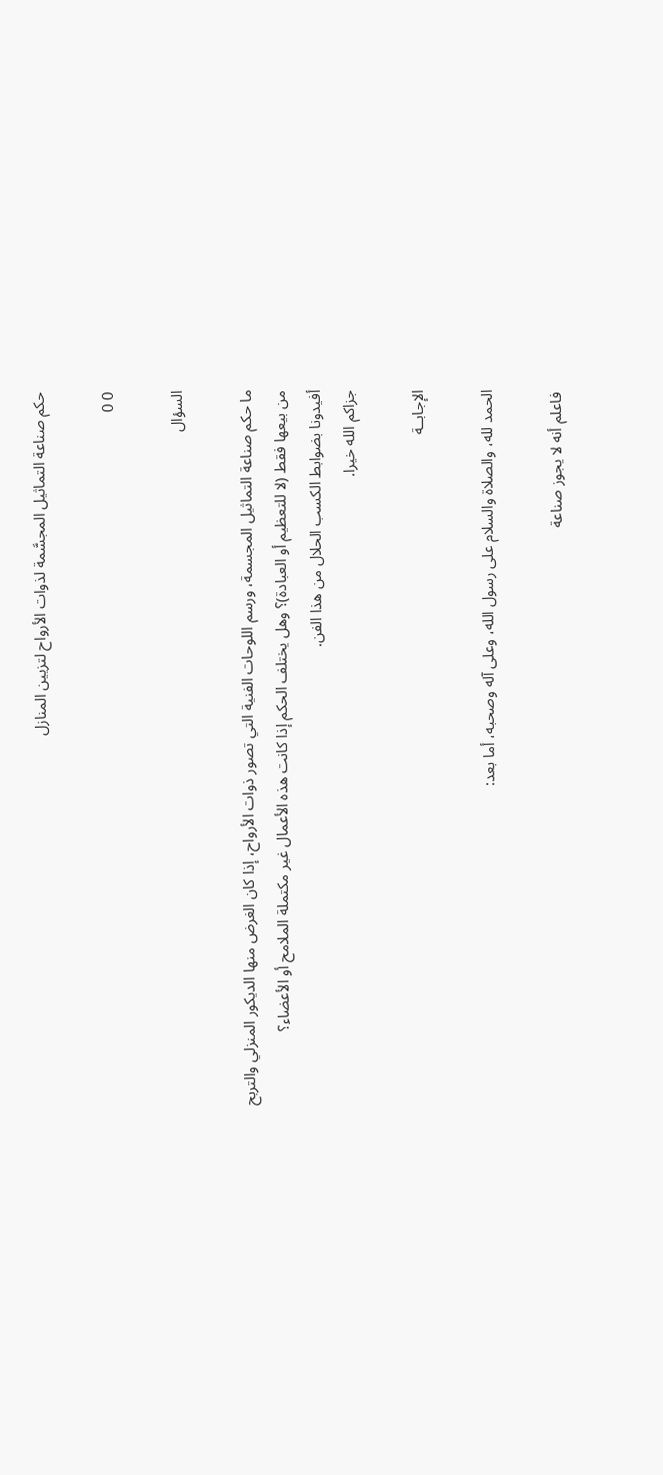حكم صناعة التماثيل المجسَّمة لذوات الأرواح لتزيين المنازل

0 0

السؤال

ما حكم صناعة التماثيل المجسمة، ورسم اللوحات الفنية التي تصور ذوات الأرواح، إذا كان الغرض منها الديكور المنزلي والتربح من بيعها فقط (لا للتعظيم أو العبادة)؟ وهل يختلف الحكم إذا كانت هذه الأعمال غير مكتملة الملامح أو الأعضاء؟
أفيدونا بضوابط الكسب الحلال من هذا الفن.
جزاكم الله خيرا.

الإجابــة

الحمد لله، والصلاة والسلام على رسول الله، وعلى آله وصحبه، أما بعد:

 فاعلم أنه لا يجوز صناعة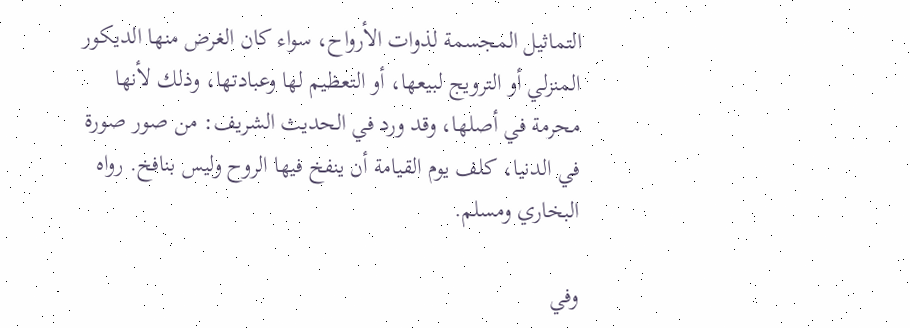التماثيل المجسمة لذوات الأرواح، سواء كان الغرض منها الديكور المنزلي أو الترويج لبيعها، أو التعظيم لها وعبادتها، وذلك لأنها محرمة في أصلها، وقد ورد في الحديث الشريف: من صور صورة في الدنيا، كلف يوم القيامة أن ينفخ فيها الروح وليس بنافخ. رواه البخاري ومسلم.

وفي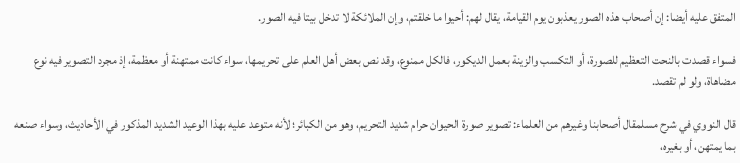المتفق عليه أيضا: إن أصحاب هذه الصور يعذبون يوم القيامة، يقال لهم: أحيوا ‌ما ‌خلقتم، وإن الملائكة لا تدخل بيتا فيه الصور.

فسواء قصدت بالنحت التعظيم للصورة، أو التكسب والزينة بعمل الديكور، فالكل ممنوع، وقد نص بعض أهل العلم على تحريمها، سواء كانت ممتهنة أو معظمة، إذ مجرد التصوير فيه نوع مضاهاة، ولو لم تقصد.

قال النووي في شرح مسلمقال أصحابنا وغيرهم من العلماء: تصوير صورة الحيوان حرام شديد التحريم، وهو من الكبائر؛ لأنه متوعد عليه بهذا الوعيد الشديد المذكور في الأحاديث، وسواء صنعه بما يمتهن، أو بغيره،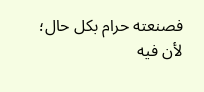فصنعته حرام بكل حال؛ لأن فيه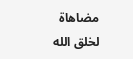مضاهاة لخلق الله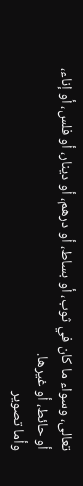تعالى، وسواء ما كان في ثوب، أو بساط، أو درهم، أو دينار، أو فلس، أو إناء، أو حائط، أو غيرها.
وأما تصوير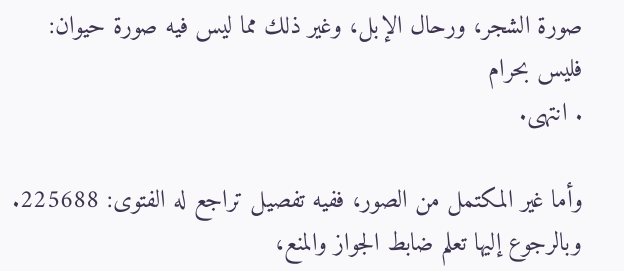صورة الشجر، ورحال الإبل، وغير ذلك مما ليس فيه صورة حيوان: فليس بحرام
. انتهى.

وأما غير المكتمل من الصور، ففيه تفصيل تراجع له الفتوى: 225688. وبالرجوع إليها تعلم ضابط الجواز والمنع،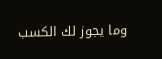وما يجوز لك الكسب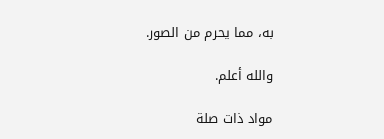به، مما يحرم من الصور.

والله أعلم.

مواد ذات صلة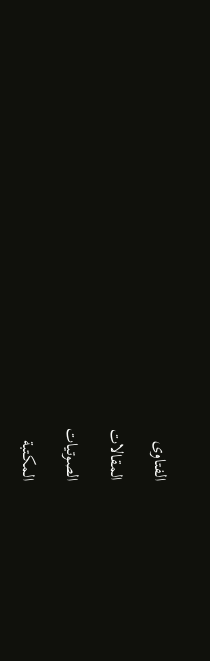الفتاوى

المقالات

الصوتيات

المكتبة